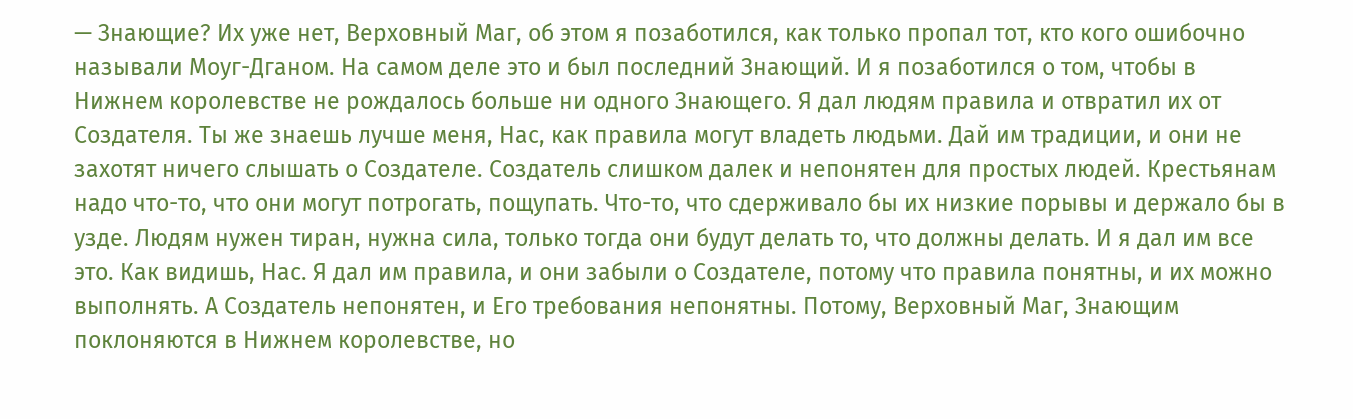— Знающие? Их уже нет, Верховный Маг, об этом я позаботился, как только пропал тот, кто кого ошибочно называли Моуг-Дганом. На самом деле это и был последний Знающий. И я позаботился о том, чтобы в Нижнем королевстве не рождалось больше ни одного Знающего. Я дал людям правила и отвратил их от Создателя. Ты же знаешь лучше меня, Нас, как правила могут владеть людьми. Дай им традиции, и они не захотят ничего слышать о Создателе. Создатель слишком далек и непонятен для простых людей. Крестьянам надо что-то, что они могут потрогать, пощупать. Что-то, что сдерживало бы их низкие порывы и держало бы в узде. Людям нужен тиран, нужна сила, только тогда они будут делать то, что должны делать. И я дал им все это. Как видишь, Нас. Я дал им правила, и они забыли о Создателе, потому что правила понятны, и их можно выполнять. А Создатель непонятен, и Его требования непонятны. Потому, Верховный Маг, Знающим поклоняются в Нижнем королевстве, но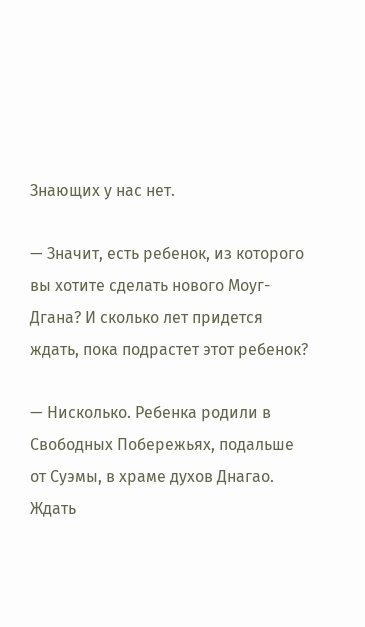Знающих у нас нет.

— Значит, есть ребенок, из которого вы хотите сделать нового Моуг-Дгана? И сколько лет придется ждать, пока подрастет этот ребенок?

— Нисколько. Ребенка родили в Свободных Побережьях, подальше от Суэмы, в храме духов Днагао. Ждать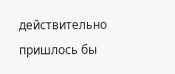действительно пришлось бы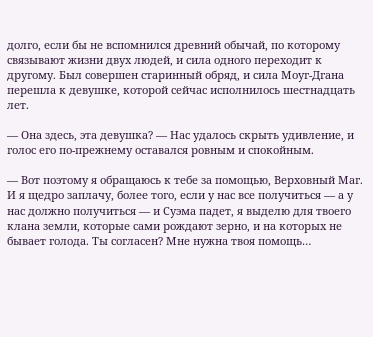долго, если бы не вспомнился древний обычай, по которому связывают жизни двух людей, и сила одного переходит к другому. Был совершен старинный обряд, и сила Моуг-Дгана перешла к девушке, которой сейчас исполнилось шестнадцать лет.

— Она здесь, эта девушка? — Нас удалось скрыть удивление, и голос его по-прежнему оставался ровным и спокойным.

— Вот поэтому я обращаюсь к тебе за помощью, Верховный Маг. И я щедро заплачу, более того, если у нас все получиться — а у нас должно получиться — и Суэма падет, я выделю для твоего клана земли, которые сами рождают зерно, и на которых не бывает голода. Ты согласен? Мне нужна твоя помощь…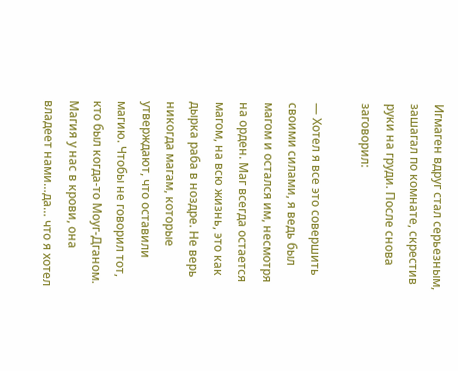Игмаген вдруг стал серьезным, зашагал по комнате, скрестив руки на груди. После снова заговорил:

— Хотел я все это совершить своими силами, я ведь был магом и остался им, несмотря на орден. Маг всегда остается магом, на всю жизнь, это как дырка раба в ноздре. Не верь никогда магам, которые утверждают, что оставили магию. Чтобы не говорил тот, кто был когда-то Моуг-Дганом. Магия у нас в крови, она владеет нами…да… что я хотел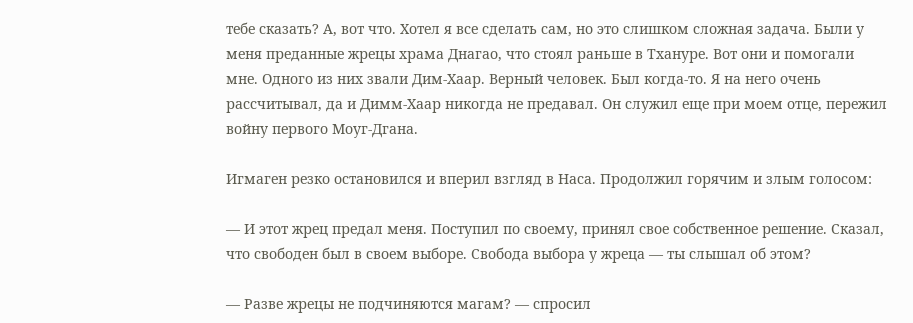тебе сказать? А, вот что. Хотел я все сделать сам, но это слишком сложная задача. Были у меня преданные жрецы храма Днагао, что стоял раньше в Тхануре. Вот они и помогали мне. Одного из них звали Дим-Хаар. Верный человек. Был когда-то. Я на него очень рассчитывал, да и Димм-Хаар никогда не предавал. Он служил еще при моем отце, пережил войну первого Моуг-Дгана.

Игмаген резко остановился и вперил взгляд в Наса. Продолжил горячим и злым голосом:

— И этот жрец предал меня. Поступил по своему, принял свое собственное решение. Сказал, что свободен был в своем выборе. Свобода выбора у жреца — ты слышал об этом?

— Разве жрецы не подчиняются магам? — спросил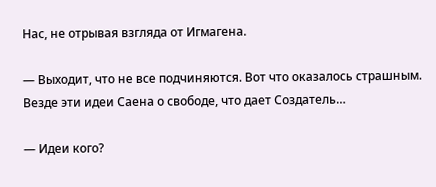Нас, не отрывая взгляда от Игмагена.

— Выходит, что не все подчиняются. Вот что оказалось страшным. Везде эти идеи Саена о свободе, что дает Создатель…

— Идеи кого?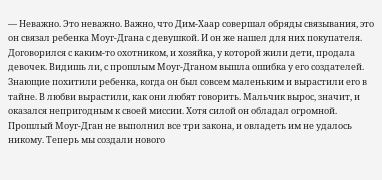— Неважно. Это неважно. Важно, что Дим-Хаар совершал обряды связывания, это он связал ребенка Моуг-Дгана с девушкой. И он же нашел для них покупателя. Договорился с каким-то охотником, и хозяйка, у которой жили дети, продала девочек. Видишь ли, с прошлым Моуг-Дганом вышла ошибка у его создателей. Знающие похитили ребенка, когда он был совсем маленьким и вырастили его в тайне. В любви вырастили, как они любят говорить. Мальчик вырос, значит, и оказался непригодным к своей миссии. Хотя силой он обладал огромной. Прошлый Моуг-Дган не выполнил все три закона, и овладеть им не удалось никому. Теперь мы создали нового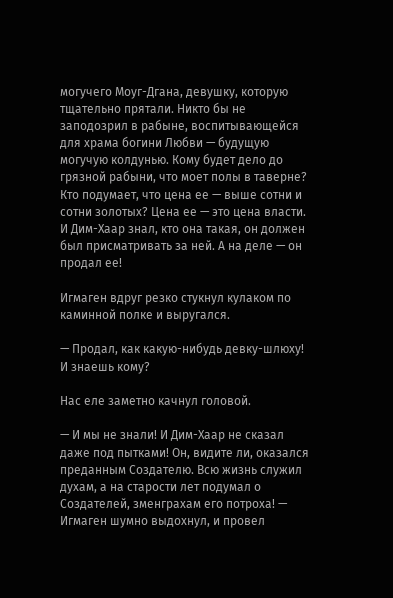могучего Моуг-Дгана, девушку, которую тщательно прятали. Никто бы не заподозрил в рабыне, воспитывающейся для храма богини Любви — будущую могучую колдунью. Кому будет дело до грязной рабыни, что моет полы в таверне? Кто подумает, что цена ее — выше сотни и сотни золотых? Цена ее — это цена власти. И Дим-Хаар знал, кто она такая, он должен был присматривать за ней. А на деле — он продал ее!

Игмаген вдруг резко стукнул кулаком по каминной полке и выругался.

— Продал, как какую-нибудь девку-шлюху! И знаешь кому?

Нас еле заметно качнул головой.

— И мы не знали! И Дим-Хаар не сказал даже под пытками! Он, видите ли, оказался преданным Создателю. Всю жизнь служил духам, а на старости лет подумал о Создателей, зменграхам его потроха! — Игмаген шумно выдохнул, и провел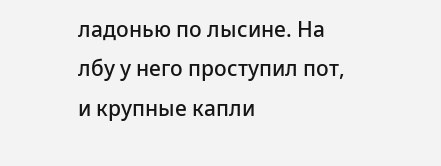ладонью по лысине. На лбу у него проступил пот, и крупные капли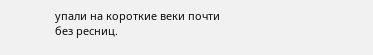упали на короткие веки почти без ресниц.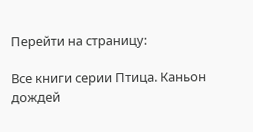Перейти на страницу:

Все книги серии Птица. Каньон дождей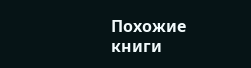Похожие книги